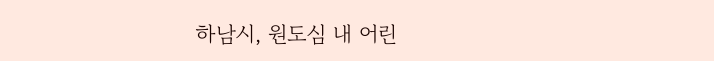하남시, 원도심 내 어린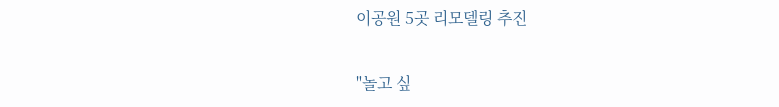이공원 5곳 리모델링 추진

"놀고 싶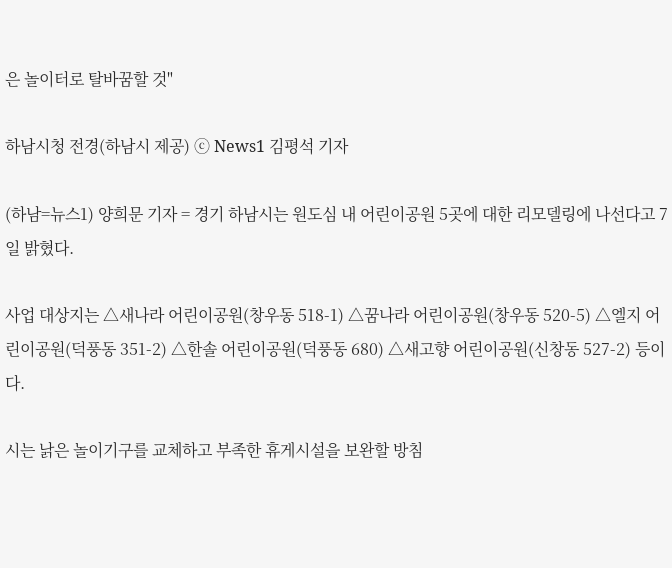은 놀이터로 탈바꿈할 것"

하남시청 전경(하남시 제공) ⓒ News1 김평석 기자

(하남=뉴스1) 양희문 기자 = 경기 하남시는 원도심 내 어린이공원 5곳에 대한 리모델링에 나선다고 7일 밝혔다.

사업 대상지는 △새나라 어린이공원(창우동 518-1) △꿈나라 어린이공원(창우동 520-5) △엘지 어린이공원(덕풍동 351-2) △한솔 어린이공원(덕풍동 680) △새고향 어린이공원(신창동 527-2) 등이다.

시는 낡은 놀이기구를 교체하고 부족한 휴게시설을 보완할 방침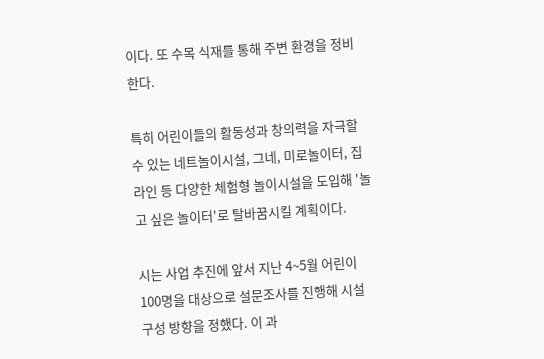이다. 또 수목 식재를 통해 주변 환경을 정비한다.

특히 어린이들의 활동성과 창의력을 자극할 수 있는 네트놀이시설, 그네, 미로놀이터, 집라인 등 다양한 체험형 놀이시설을 도입해 '놀고 싶은 놀이터'로 탈바꿈시킬 계획이다.

시는 사업 추진에 앞서 지난 4~5월 어린이 100명을 대상으로 설문조사를 진행해 시설 구성 방향을 정했다. 이 과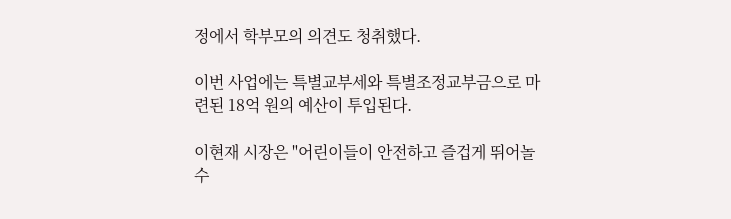정에서 학부모의 의견도 청취했다.

이번 사업에는 특별교부세와 특별조정교부금으로 마련된 18억 원의 예산이 투입된다.

이현재 시장은 "어린이들이 안전하고 즐겁게 뛰어놀 수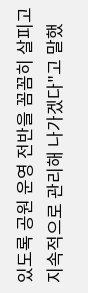있도록 공원 운영 전반을 꼼꼼히 살피고 지속적으로 관리해 나가겠다"고 말했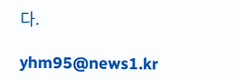다.

yhm95@news1.kr